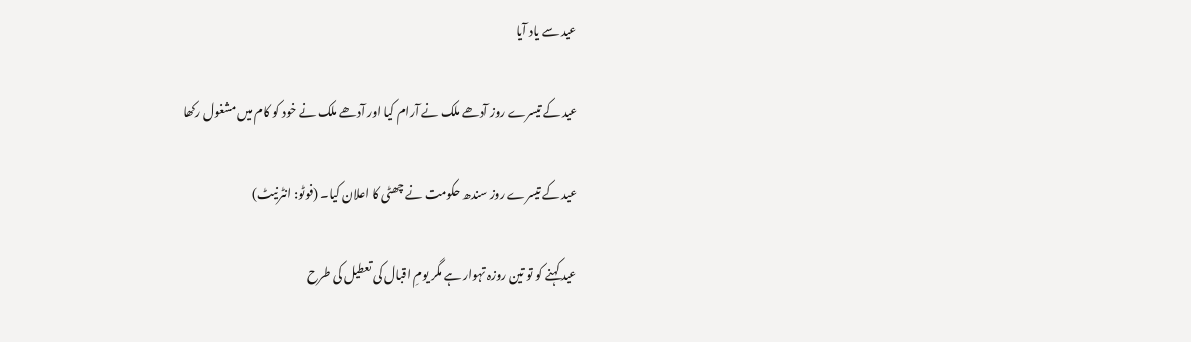عید سے یاد آیا

عید کے تیسرے روز آدھے ملک نے آرام کیا اور آدھے ملک نے خود کو کام میں مشغول رکھا

عید کے تیسرے روز سندھ حکومت نے چھٹی کا اعلان کیا۔ (فوٹو: انٹرنیٹ)

عید کہنے کو تو تین روزہ تہوار ہے مگر یومِ اقبال کی تعطیل کی طرح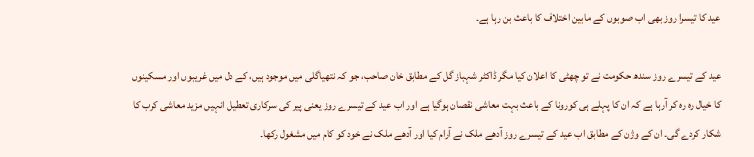عید کا تیسرا روز بھی اب صوبوں کے مابین اختلاف کا باعث بن رہا ہے۔

عید کے تیسرے روز سندھ حکومت نے تو چھٹی کا اعلان کیا مگر ڈاکٹر شہباز گل کے مطابق خان صاحب، جو کہ نتھیاگلی میں موجود ہیں، کے دل میں غریبوں اور مسکینوں کا خیال رہ رہ کر آرہا ہے کہ ان کا پہلے ہی کورونا کے باعث بہت معاشی نقصان ہوگیا ہے اور اب عید کے تیسرے روز یعنی پیر کی سرکاری تعطیل انہیں مزید معاشی کرب کا شکار کردے گی۔ ان کے وژن کے مطابق اب عید کے تیسرے روز آدھے ملک نے آرام کیا اور آدھے ملک نے خود کو کام میں مشغول رکھا۔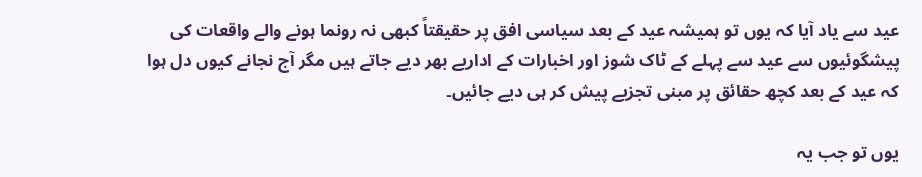عید سے یاد آیا کہ یوں تو ہمیشہ عید کے بعد سیاسی افق پر حقیقتاً کبھی نہ رونما ہونے والے واقعات کی پیشگوئیوں سے عید سے پہلے کے ٹاک شوز اور اخبارات کے اداریے بھر دیے جاتے ہیں مگر آج نجانے کیوں دل ہوا کہ عید کے بعد کچھ حقائق پر مبنی تجزیے پیش کر ہی دیے جائیں۔

یوں تو جب یہ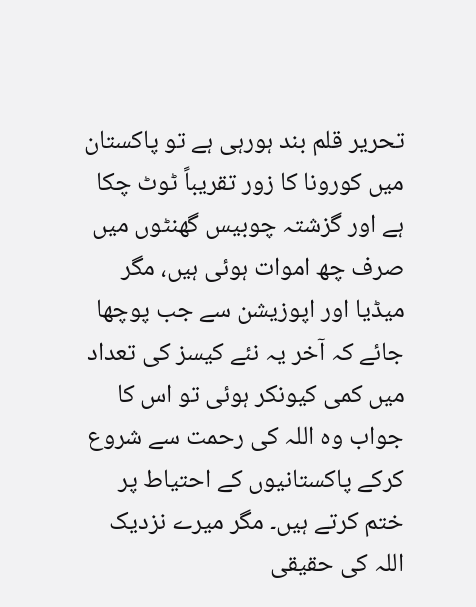تحریر قلم بند ہورہی ہے تو پاکستان میں کورونا کا زور تقریباً ٹوٹ چکا ہے اور گزشتہ چوبیس گھنٹوں میں صرف چھ اموات ہوئی ہیں، مگر میڈیا اور اپوزیشن سے جب پوچھا جائے کہ آخر یہ نئے کیسز کی تعداد میں کمی کیونکر ہوئی تو اس کا جواب وہ اللہ کی رحمت سے شروع کرکے پاکستانیوں کے احتیاط پر ختم کرتے ہیں۔ مگر میرے نزدیک اللہ کی حقیقی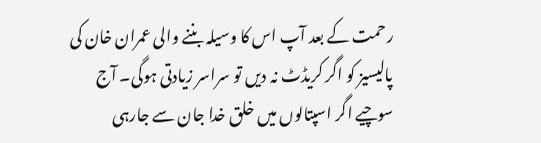رحمت کے بعد آپ اس کا وسیلہ بننے والی عمران خان کی پالیسیز کو اگر کریڈٹ نہ دیں تو سراسر زیادتی ہوگی۔ آج سوچیے اگر اسپتالوں میں خلق خدا جان سے جارہی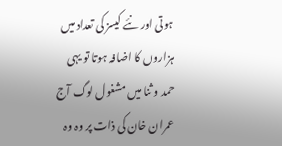ہوتی اور نئے کیسز کی تعداد میں ہزاروں کا اضافہ ہوتا تو یہی حمد و ثنا میں مشغول لوگ آج عمران خان کی ذات پر وہ وہ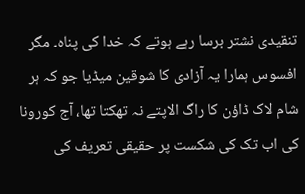تنقیدی نشتر برسا رہے ہوتے کہ خدا کی پناہ۔ مگر افسوس ہمارا یہ آزادی کا شوقین میڈیا جو کہ ہر شام لاک ڈاؤن کا راگ الاپتے نہ تھکتا تھا، آج کورونا کی اب تک کی شکست پر حقیقی تعریف کی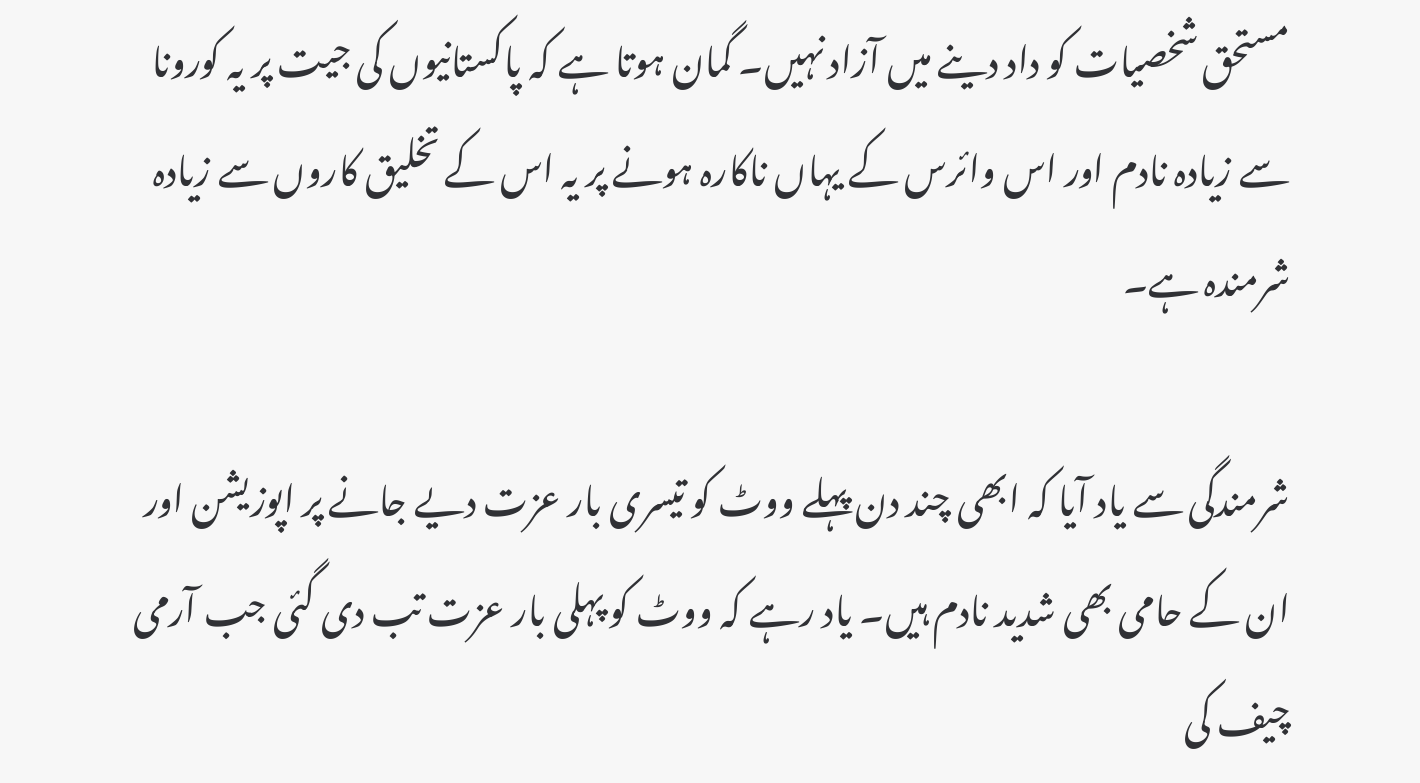مستحق شخصیات کو داد دینے میں آزاد نہیں۔ گمان ہوتا ہے کہ پاکستانیوں کی جیت پر یہ کورونا سے زیادہ نادم اور اس وائرس کے یہاں ناکارہ ہونے پر یہ اس کے تخلیق کاروں سے زیادہ شرمندہ ہے۔

شرمندگی سے یاد آیا کہ ابھی چند دن پہلے ووٹ کو تیسری بار عزت دیے جانے پر اپوزیشن اور ان کے حامی بھی شدید نادم ہیں۔ یاد رہے کہ ووٹ کو پہلی بار عزت تب دی گئی جب آرمی چیف کی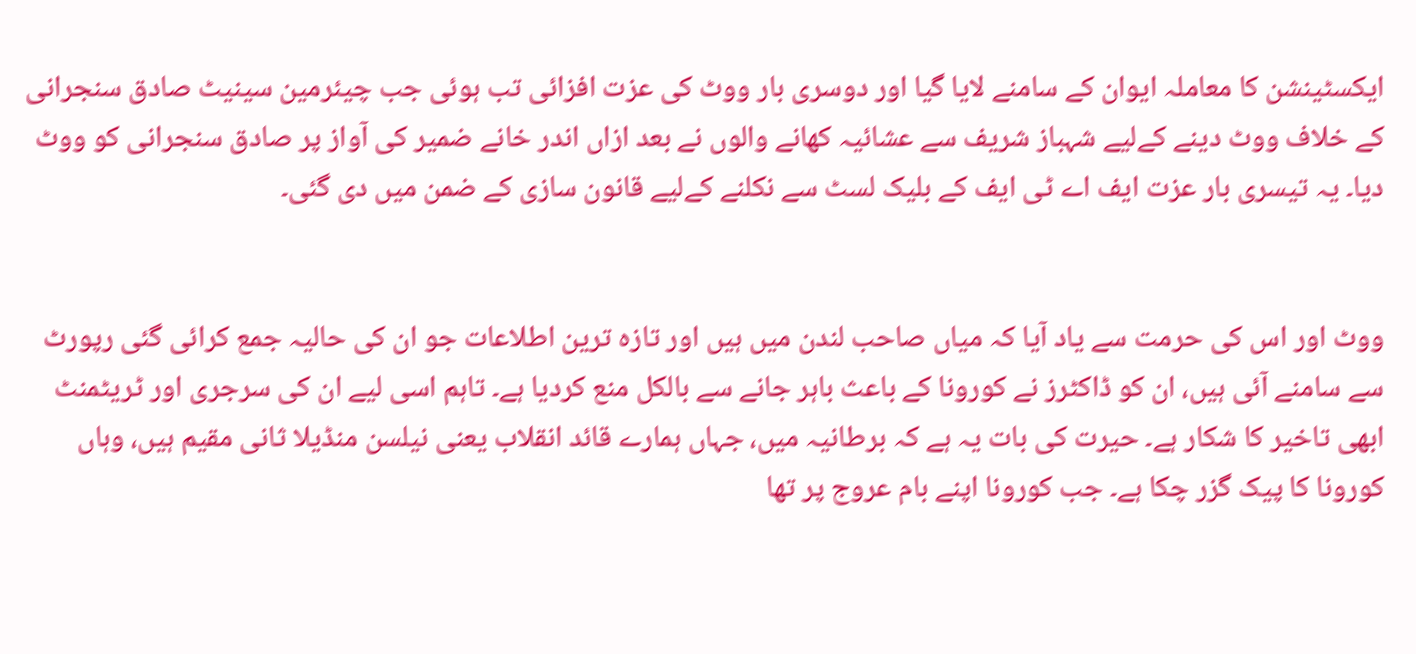ایکسٹینشن کا معاملہ ایوان کے سامنے لایا گیا اور دوسری بار ووٹ کی عزت افزائی تب ہوئی جب چیئرمین سینیٹ صادق سنجرانی کے خلاف ووٹ دینے کےلیے شہباز شریف سے عشائیہ کھانے والوں نے بعد ازاں اندر خانے ضمیر کی آواز پر صادق سنجرانی کو ووٹ دیا۔ یہ تیسری بار عزت ایف اے ٹی ایف کے بلیک لسٹ سے نکلنے کےلیے قانون سازی کے ضمن میں دی گئی۔


ووٹ اور اس کی حرمت سے یاد آیا کہ میاں صاحب لندن میں ہیں اور تازہ ترین اطلاعات جو ان کی حالیہ جمع کرائی گئی رپورٹ سے سامنے آئی ہیں، ان کو ڈاکٹرز نے کورونا کے باعث باہر جانے سے بالکل منع کردیا ہے۔ تاہم اسی لیے ان کی سرجری اور ٹریٹمنٹ ابھی تاخیر کا شکار ہے۔ حیرت کی بات یہ ہے کہ برطانیہ میں، جہاں ہمارے قائد انقلاب یعنی نیلسن منڈیلا ثانی مقیم ہیں، وہاں کورونا کا پیک گزر چکا ہے۔ جب کورونا اپنے بام عروج پر تھا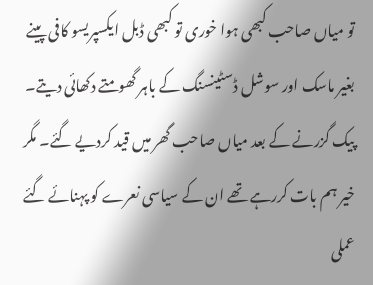تو میاں صاحب کبھی ہوا خوری تو کبھی ڈبل ایکسپریسو کافی پینے بغیر ماسک اور سوشل ڈسٹینسنگ کے باہر گھومتے دکھائی دیتے۔ پیک گزرنے کے بعد میاں صاحب گھر میں قید کردیے گئے۔ مگر خیر ہم بات کررہے تھے ان کے سیاسی نعرے کو پہنائے گئے عملی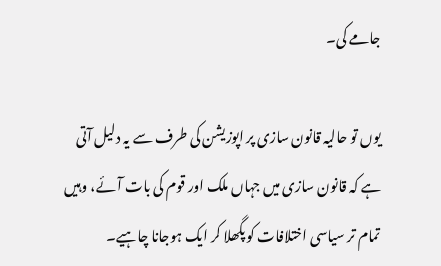جامے کی۔

یوں تو حالیہ قانون سازی پر اپوزیشن کی طرف سے یہ دلیل آتی ہے کہ قانون سازی میں جہاں ملک اور قوم کی بات آئے، وہیں تمام تر سیاسی اختلافات کو پگھلا کر ایک ہوجانا چاہیے۔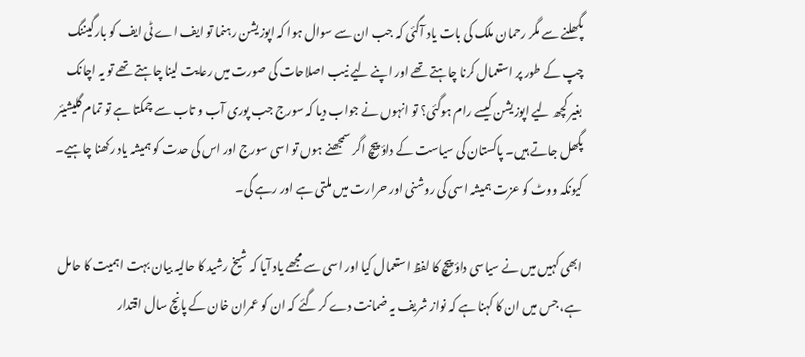پگھلنے سے مگر رحمان ملک کی بات یاد آگئی کہ جب ان سے سوال ہوا کہ اپوزیشن رہنما تو ایف اے ٹی ایف کو بارگیننگ چپ کے طور پر استعمال کرنا چاہتے تھے اور اپنے لیے نیب اصلاحات کی صورت میں رعایت لینا چاہتے تھے تو یہ اچانک بغیر کچھ لیے اپوزیشن کیسے رام ہوگئی؟ تو انہوں نے جواب دیا کہ سورج جب پوری آب و تاب سے چمکتا ہے تو تمام گلیشیئر پگھل جاتے ہیں۔ پاکستان کی سیاست کے داؤ پیچ اگر سمجھنے ہوں تو اسی سورج اور اس کی حدت کو ہمیشہ یاد رکھنا چاہیے۔ کیونکہ ووٹ کو عزت ہمیشہ اسی کی روشنی اور حرارت میں ملتی ہے اور رہے گی۔

ابھی کہیں میں نے سیاسی داؤ پیچ کا لفظ استعمال کیا اور اسی سے مجھے یاد آیا کہ شیخ رشید کا حالیہ بیان بہت اہمیت کا حامل ہے، جس میں ان کا کہنا ہے کہ نواز شریف یہ ضمانت دے کر گئے کہ ان کو عمران خان کے پانچ سال اقتدار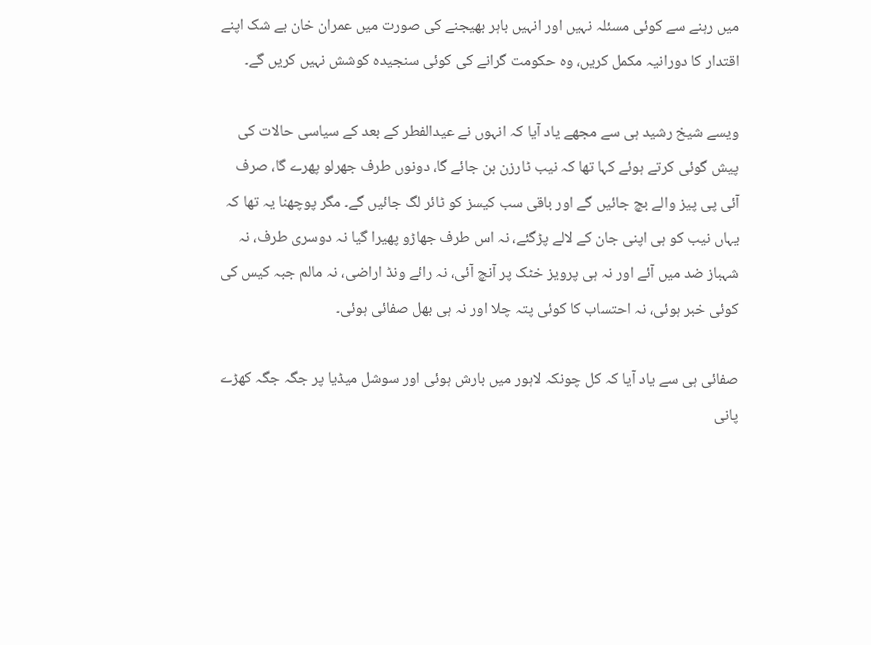میں رہنے سے کوئی مسئلہ نہیں اور انہیں باہر بھیجنے کی صورت میں عمران خان بے شک اپنے اقتدار کا دورانیہ مکمل کریں، وہ حکومت گرانے کی کوئی سنجیدہ کوشش نہیں کریں گے۔

ویسے شیخ رشید ہی سے مجھے یاد آیا کہ انہوں نے عیدالفطر کے بعد کے سیاسی حالات کی پیش گوئی کرتے ہوئے کہا تھا کہ نیب ٹارزن بن جائے گا، دونوں طرف جھرلو پھرے گا، صرف آئی پی پیز والے بچ جائیں گے اور باقی سب کیسز کو ٹائر لگ جائیں گے۔ مگر پوچھنا یہ تھا کہ یہاں نیب کو ہی اپنی جان کے لالے پڑگئے، نہ اس طرف جھاڑو پھیرا گیا نہ دوسری طرف، نہ شہباز ضد میں آئے اور نہ ہی پرویز خٹک پر آنچ آئی، نہ رائے ونڈ اراضی، نہ مالم جبہ کیس کی کوئی خبر ہوئی، نہ احتساب کا کوئی پتہ چلا اور نہ ہی بھل صفائی ہوئی۔

صفائی ہی سے یاد آیا کہ کل چونکہ لاہور میں بارش ہوئی اور سوشل میڈیا پر جگہ جگہ کھڑے پانی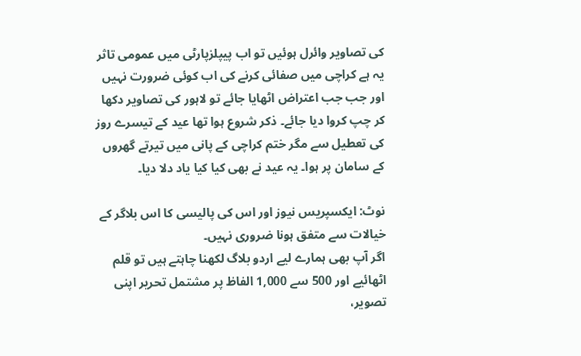کی تصاویر وائرل ہوئیں تو اب پیپلزپارٹی میں عمومی تاثر یہ ہے کراچی میں صفائی کرنے کی اب کوئی ضرورت نہیں اور جب جب اعتراض اٹھایا جائے تو لاہور کی تصاویر دکھا کر چپ کروا دیا جائے۔ ذکر شروع ہوا تھا عید کے تیسرے روز کی تعطیل سے مگر ختم کراچی کے پانی میں تیرتے گھروں کے سامان پر ہوا۔ یہ عید نے بھی کیا کیا یاد دلا دیا۔

نوٹ: ایکسپریس نیوز اور اس کی پالیسی کا اس بلاگر کے خیالات سے متفق ہونا ضروری نہیں۔
اگر آپ بھی ہمارے لیے اردو بلاگ لکھنا چاہتے ہیں تو قلم اٹھائیے اور 500 سے 1,000 الفاظ پر مشتمل تحریر اپنی تصویر،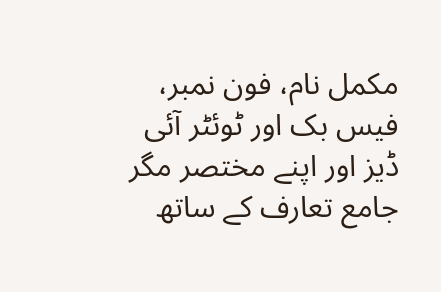مکمل نام، فون نمبر، فیس بک اور ٹوئٹر آئی ڈیز اور اپنے مختصر مگر جامع تعارف کے ساتھ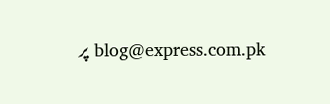blog@express.com.pk پر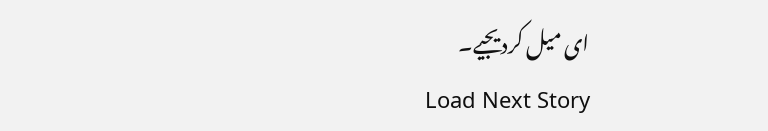ای میل کردیجیے۔
Load Next Story